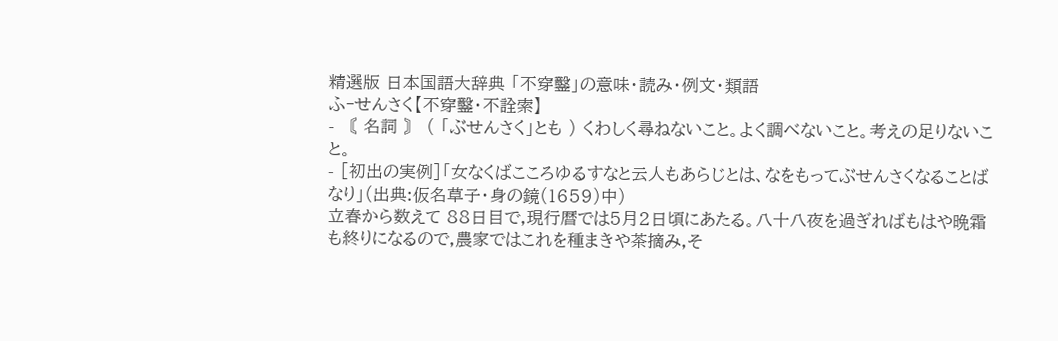精選版 日本国語大辞典 「不穿鑿」の意味・読み・例文・類語
ふ‐せんさく【不穿鑿・不詮索】
- 〘 名詞 〙 ( 「ぶせんさく」とも ) くわしく尋ねないこと。よく調べないこと。考えの足りないこと。
- [初出の実例]「女なくばこころゆるすなと云人もあらじとは、なをもってぶせんさくなることばなり」(出典:仮名草子・身の鏡(1659)中)
立春から数えて 88日目で,現行暦では5月2日頃にあたる。八十八夜を過ぎればもはや晩霜も終りになるので,農家ではこれを種まきや茶摘み,そ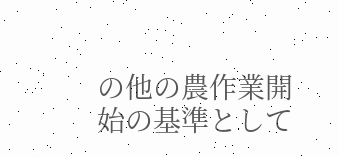の他の農作業開始の基準として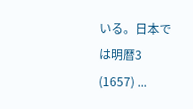いる。日本では明暦3 (1657) ...